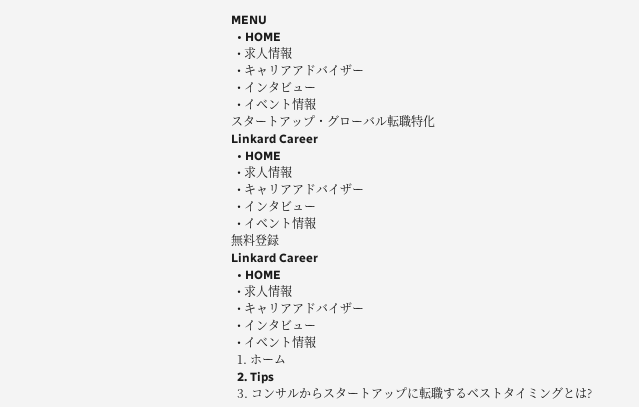MENU
  • HOME
  • 求人情報
  • キャリアアドバイザー
  • インタビュー
  • イベント情報
スタートアップ・グローバル転職特化
Linkard Career
  • HOME
  • 求人情報
  • キャリアアドバイザー
  • インタビュー
  • イベント情報
無料登録
Linkard Career
  • HOME
  • 求人情報
  • キャリアアドバイザー
  • インタビュー
  • イベント情報
  1. ホーム
  2. Tips
  3. コンサルからスタートアップに転職するベストタイミングとは?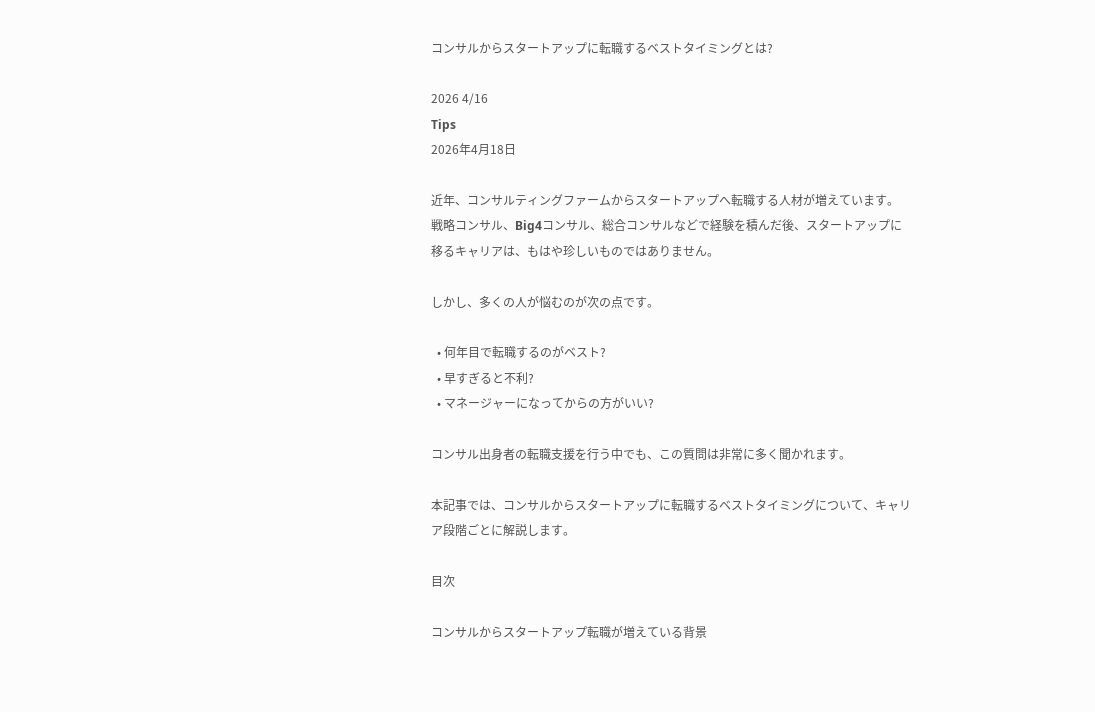コンサルからスタートアップに転職するベストタイミングとは?

2026 4/16
Tips
2026年4月18日

近年、コンサルティングファームからスタートアップへ転職する人材が増えています。
戦略コンサル、Big4コンサル、総合コンサルなどで経験を積んだ後、スタートアップに移るキャリアは、もはや珍しいものではありません。

しかし、多くの人が悩むのが次の点です。

  • 何年目で転職するのがベスト?
  • 早すぎると不利?
  • マネージャーになってからの方がいい?

コンサル出身者の転職支援を行う中でも、この質問は非常に多く聞かれます。

本記事では、コンサルからスタートアップに転職するベストタイミングについて、キャリア段階ごとに解説します。

目次

コンサルからスタートアップ転職が増えている背景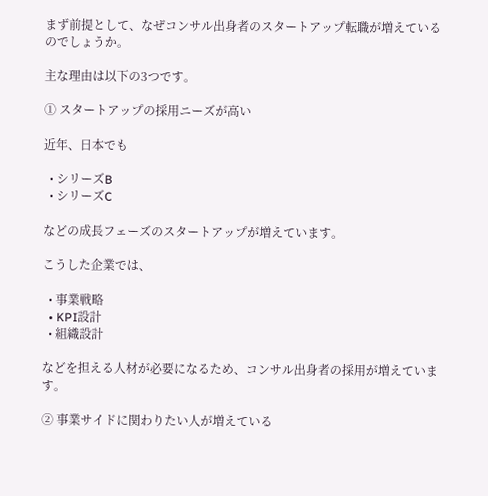まず前提として、なぜコンサル出身者のスタートアップ転職が増えているのでしょうか。

主な理由は以下の3つです。

① スタートアップの採用ニーズが高い

近年、日本でも

  • シリーズB
  • シリーズC

などの成長フェーズのスタートアップが増えています。

こうした企業では、

  • 事業戦略
  • KPI設計
  • 組織設計

などを担える人材が必要になるため、コンサル出身者の採用が増えています。

② 事業サイドに関わりたい人が増えている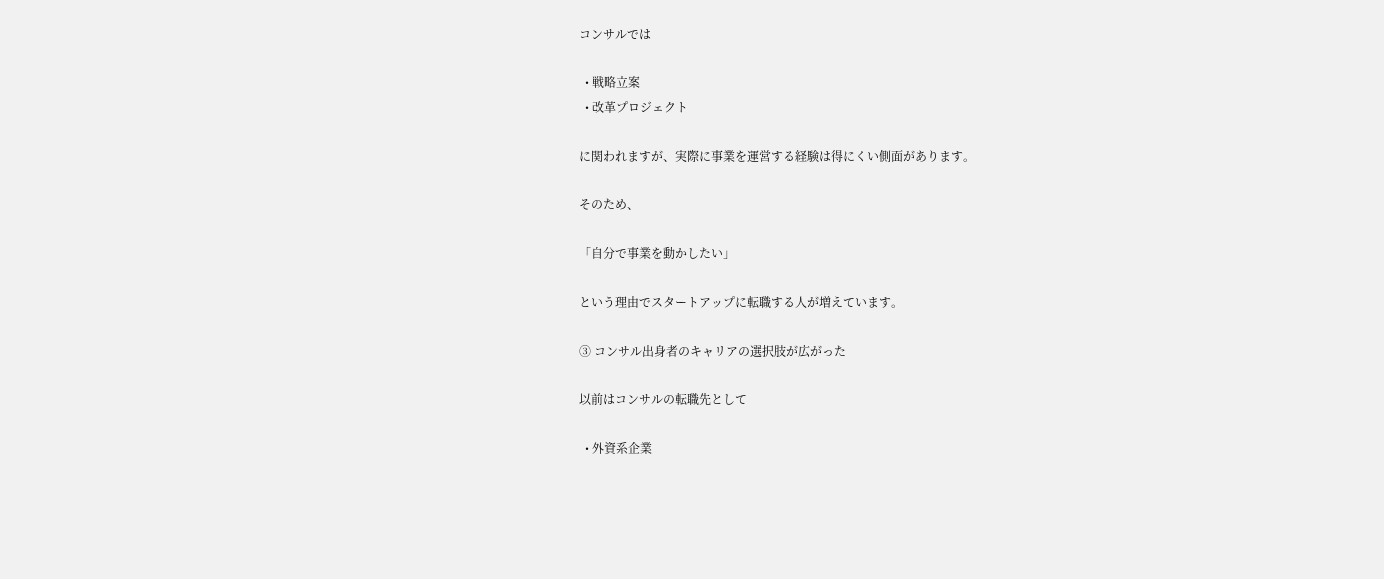コンサルでは

  • 戦略立案
  • 改革プロジェクト

に関われますが、実際に事業を運営する経験は得にくい側面があります。

そのため、

「自分で事業を動かしたい」

という理由でスタートアップに転職する人が増えています。

③ コンサル出身者のキャリアの選択肢が広がった

以前はコンサルの転職先として

  • 外資系企業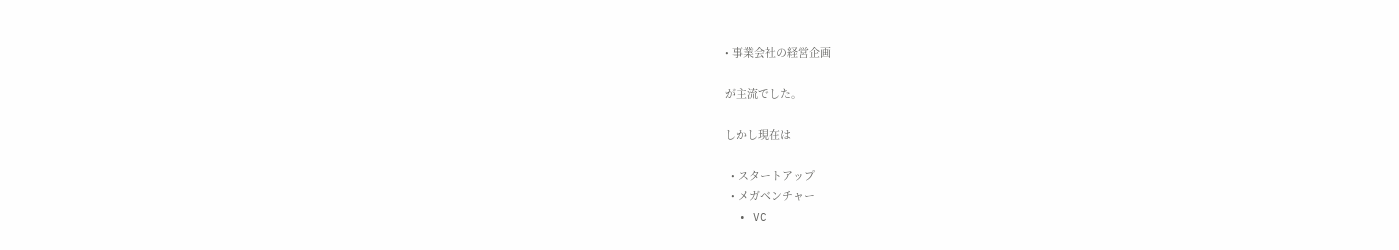• 事業会社の経営企画

が主流でした。

しかし現在は

  • スタートアップ
  • メガベンチャー
  • VC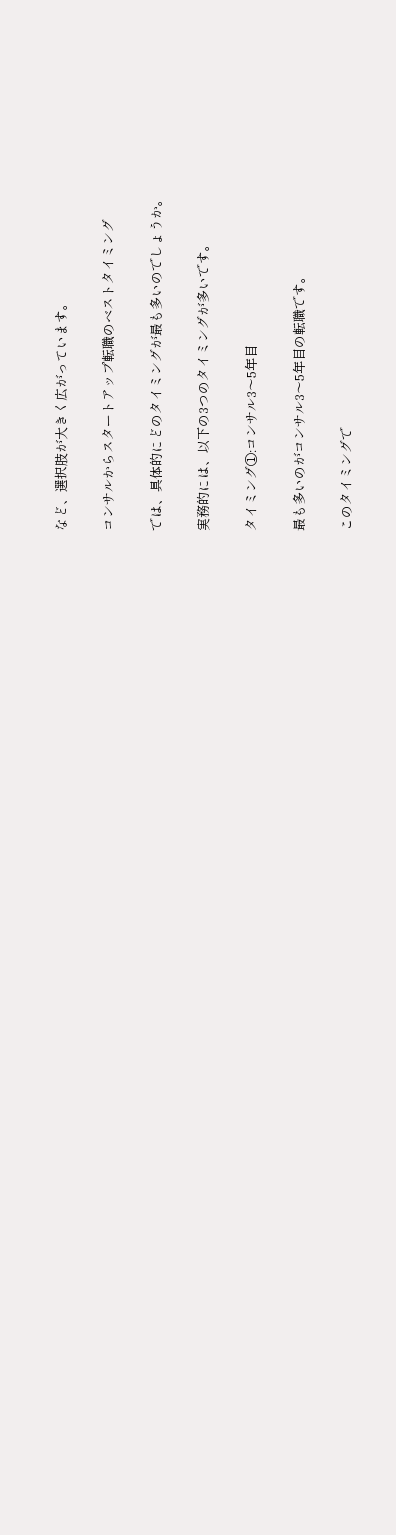など、選択肢が大きく広がっています。

コンサルからスタートアップ転職のベストタイミング

では、具体的にどのタイミングが最も多いのでしょうか。

実務的には、以下の3つのタイミングが多いです。

タイミング①:コンサル3〜5年目

最も多いのがコンサル3〜5年目の転職です。

このタイミングで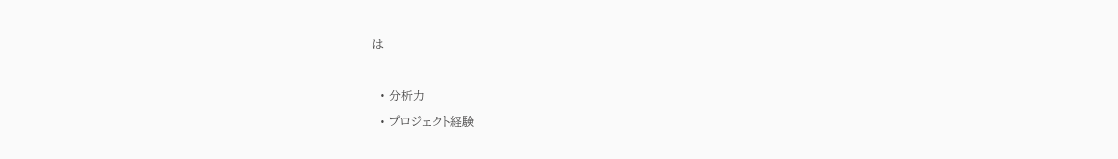は

  • 分析力
  • プロジェクト経験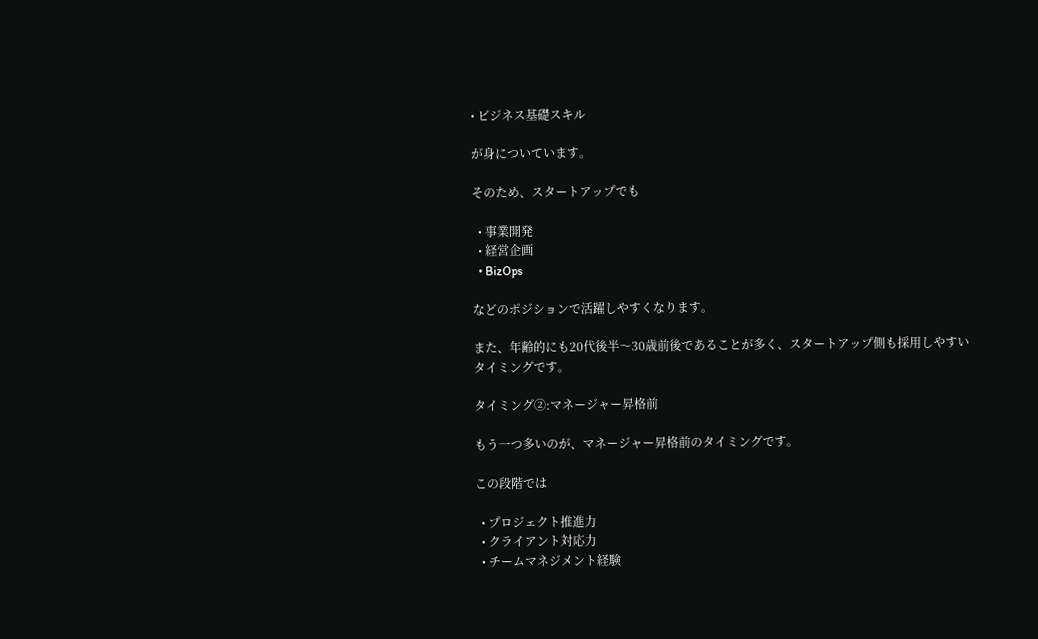• ビジネス基礎スキル

が身についています。

そのため、スタートアップでも

  • 事業開発
  • 経営企画
  • BizOps

などのポジションで活躍しやすくなります。

また、年齢的にも20代後半〜30歳前後であることが多く、スタートアップ側も採用しやすいタイミングです。

タイミング②:マネージャー昇格前

もう一つ多いのが、マネージャー昇格前のタイミングです。

この段階では

  • プロジェクト推進力
  • クライアント対応力
  • チームマネジメント経験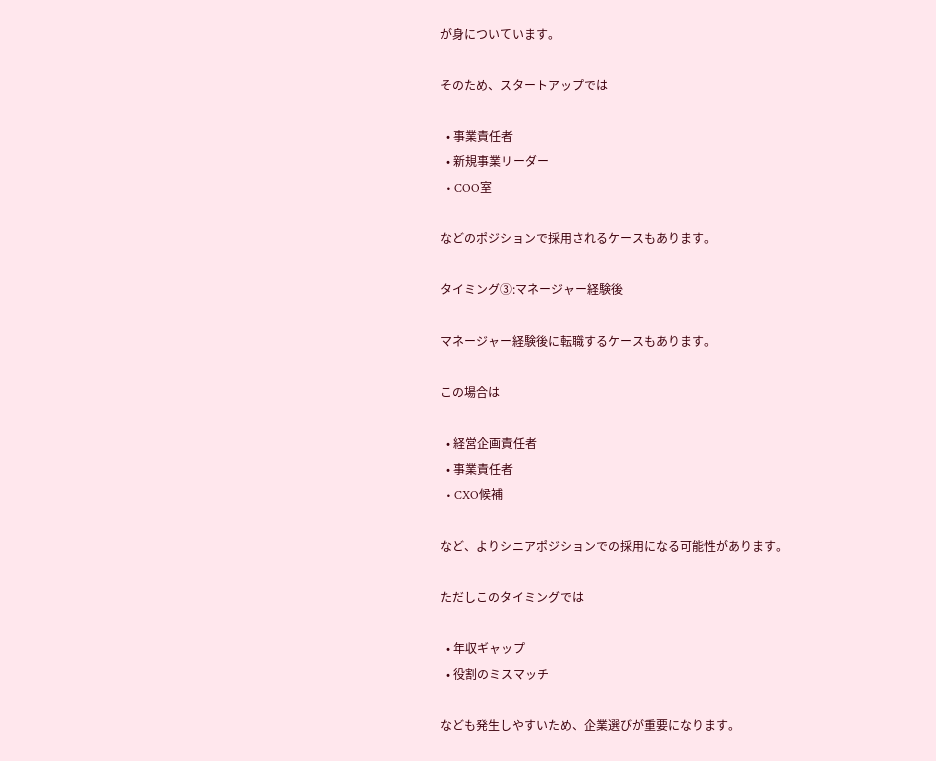が身についています。

そのため、スタートアップでは

  • 事業責任者
  • 新規事業リーダー
  • COO室

などのポジションで採用されるケースもあります。

タイミング③:マネージャー経験後

マネージャー経験後に転職するケースもあります。

この場合は

  • 経営企画責任者
  • 事業責任者
  • CXO候補

など、よりシニアポジションでの採用になる可能性があります。

ただしこのタイミングでは

  • 年収ギャップ
  • 役割のミスマッチ

なども発生しやすいため、企業選びが重要になります。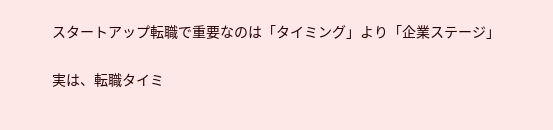スタートアップ転職で重要なのは「タイミング」より「企業ステージ」

実は、転職タイミ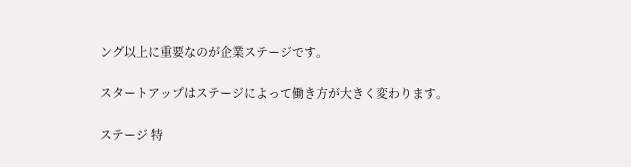ング以上に重要なのが企業ステージです。

スタートアップはステージによって働き方が大きく変わります。

ステージ 特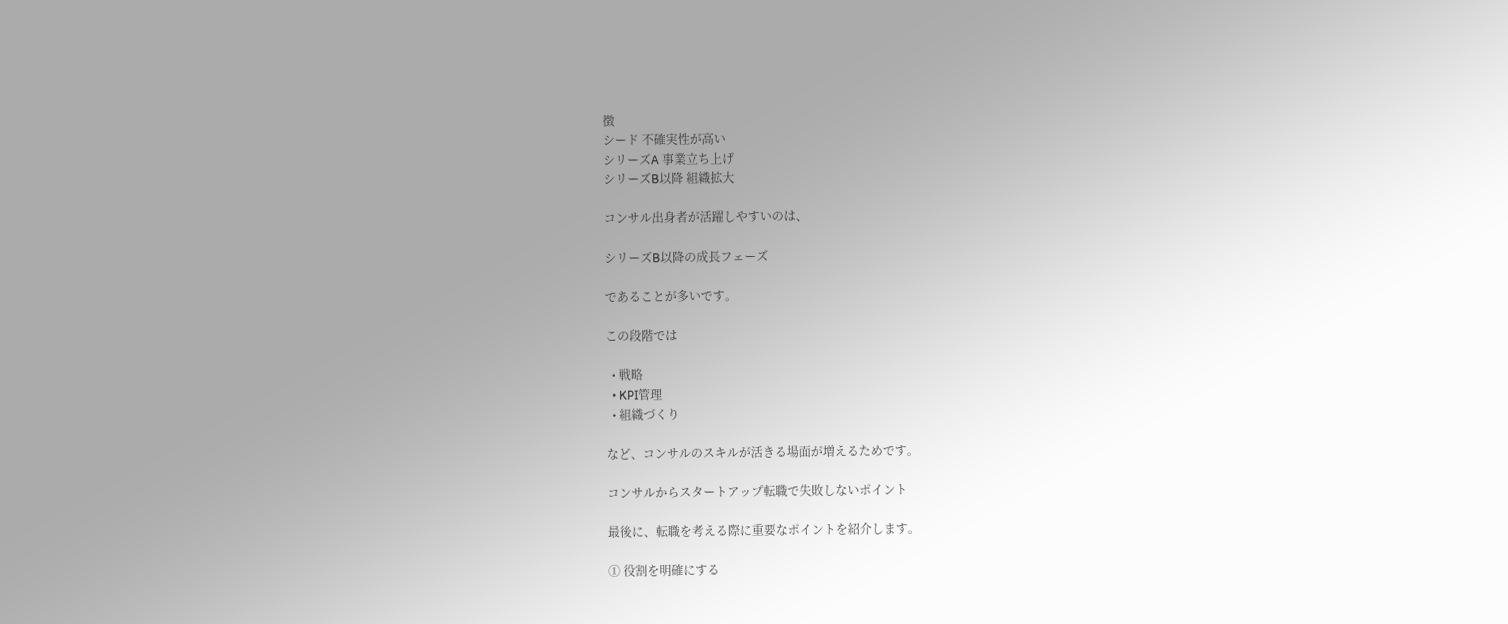徴
シード 不確実性が高い
シリーズA 事業立ち上げ
シリーズB以降 組織拡大

コンサル出身者が活躍しやすいのは、

シリーズB以降の成長フェーズ

であることが多いです。

この段階では

  • 戦略
  • KPI管理
  • 組織づくり

など、コンサルのスキルが活きる場面が増えるためです。

コンサルからスタートアップ転職で失敗しないポイント

最後に、転職を考える際に重要なポイントを紹介します。

① 役割を明確にする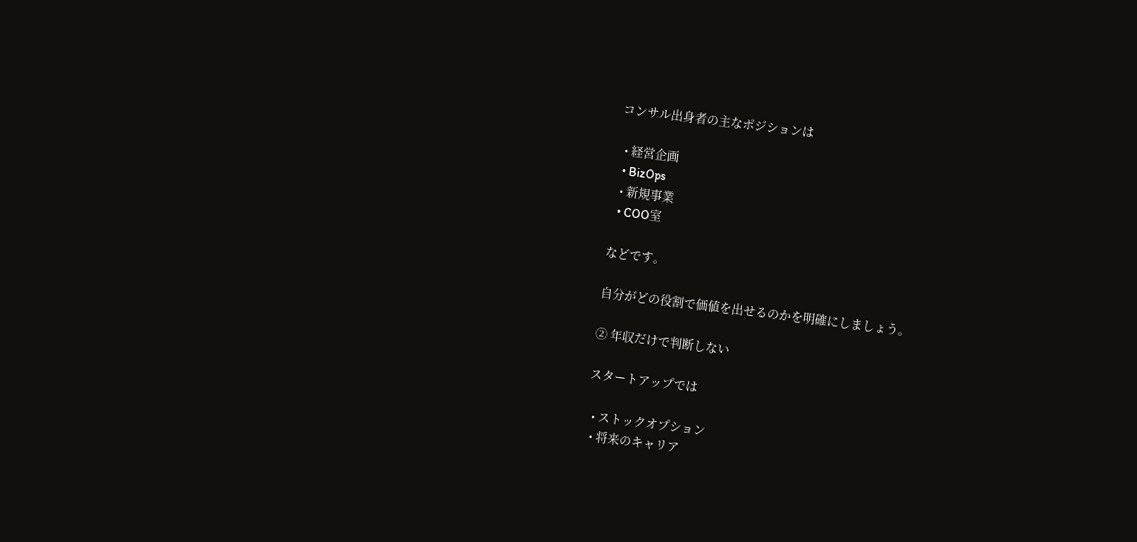コンサル出身者の主なポジションは

  • 経営企画
  • BizOps
  • 新規事業
  • COO室

などです。

自分がどの役割で価値を出せるのかを明確にしましょう。

② 年収だけで判断しない

スタートアップでは

  • ストックオプション
  • 将来のキャリア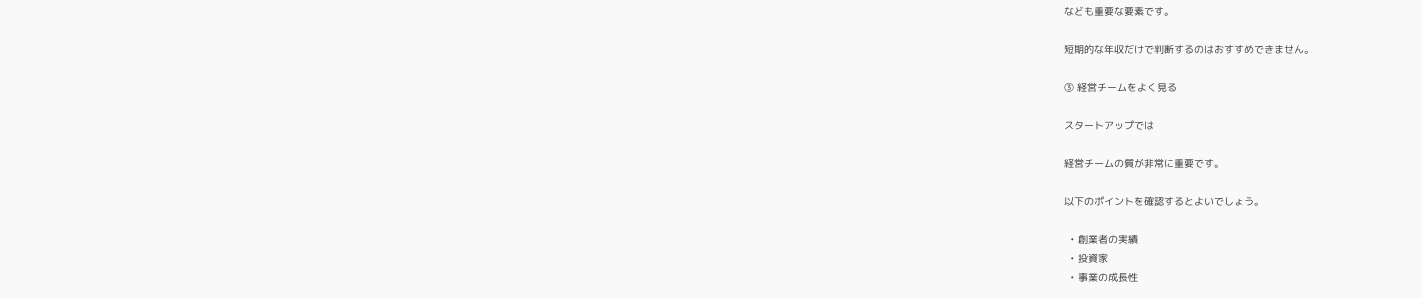なども重要な要素です。

短期的な年収だけで判断するのはおすすめできません。

③ 経営チームをよく見る

スタートアップでは

経営チームの質が非常に重要です。

以下のポイントを確認するとよいでしょう。

  • 創業者の実績
  • 投資家
  • 事業の成長性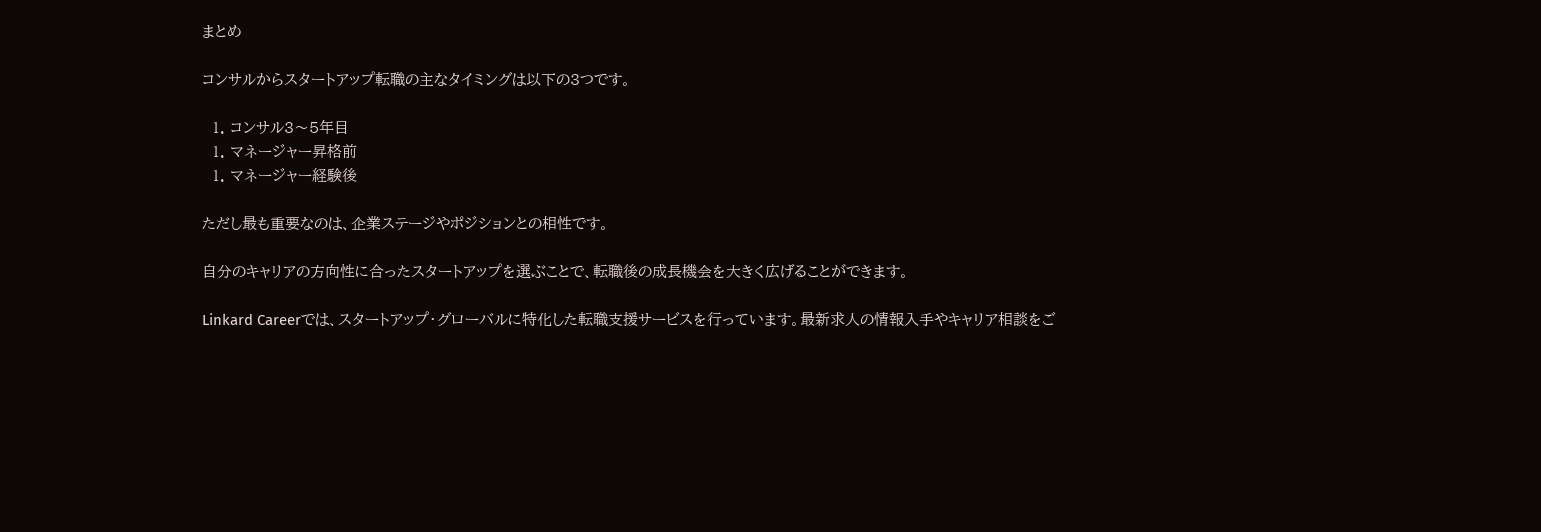まとめ

コンサルからスタートアップ転職の主なタイミングは以下の3つです。

  1. コンサル3〜5年目
  1. マネージャー昇格前
  1. マネージャー経験後

ただし最も重要なのは、企業ステージやポジションとの相性です。

自分のキャリアの方向性に合ったスタートアップを選ぶことで、転職後の成長機会を大きく広げることができます。

Linkard Careerでは、スタートアップ・グローバルに特化した転職支援サービスを行っています。最新求人の情報入手やキャリア相談をご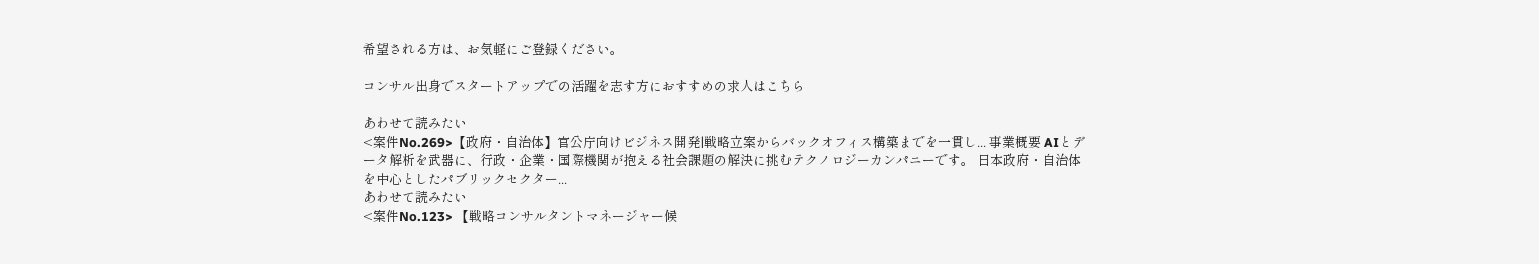希望される方は、お気軽にご登録ください。

コンサル出身でスタートアップでの活躍を志す方におすすめの求人はこちら

あわせて読みたい
<案件No.269>【政府・自治体】官公庁向けビジネス開発|戦略立案からバックオフィス構築までを一貫し... 事業概要 AIとデータ解析を武器に、行政・企業・国際機関が抱える社会課題の解決に挑むテクノロジーカンパニーです。 日本政府・自治体を中心としたパブリックセクター...
あわせて読みたい
<案件No.123> 【戦略コンサルタントマネージャー候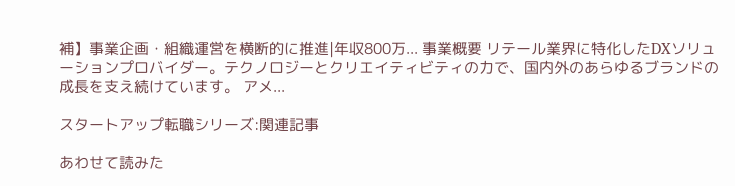補】事業企画・組織運営を横断的に推進|年収800万... 事業概要 リテール業界に特化したDXソリューションプロバイダー。テクノロジーとクリエイティビティの力で、国内外のあらゆるブランドの成長を支え続けています。 アメ...

スタートアップ転職シリーズ:関連記事

あわせて読みた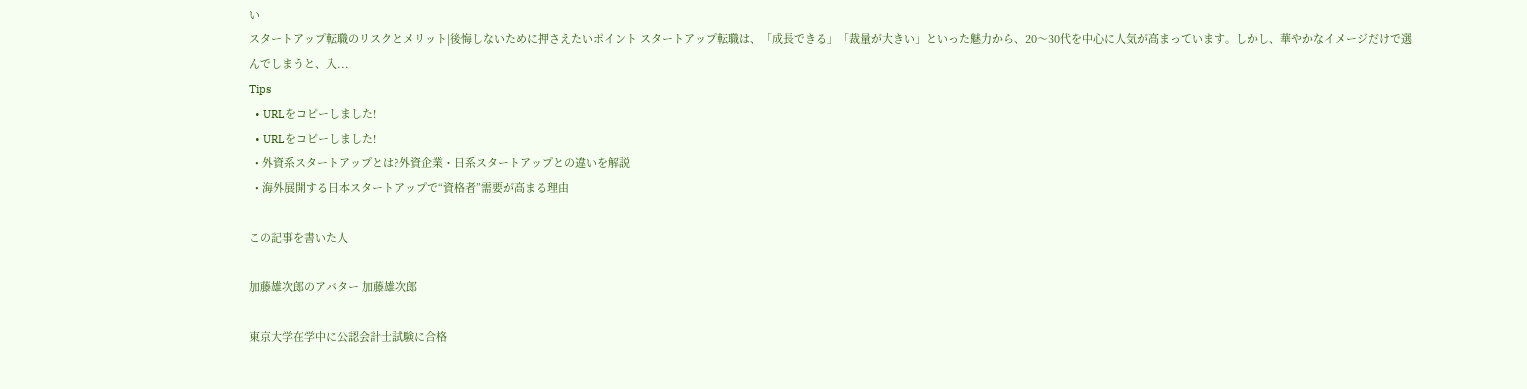い
スタートアップ転職のリスクとメリット|後悔しないために押さえたいポイント スタートアップ転職は、「成長できる」「裁量が大きい」といった魅力から、20〜30代を中心に人気が高まっています。しかし、華やかなイメージだけで選んでしまうと、入...
Tips
  • URLをコピーしました!
  • URLをコピーしました!
  • 外資系スタートアップとは?外資企業・日系スタートアップとの違いを解説
  • 海外展開する日本スタートアップで“資格者”需要が高まる理由

この記事を書いた人

加藤雄次郎のアバター 加藤雄次郎

東京大学在学中に公認会計士試験に合格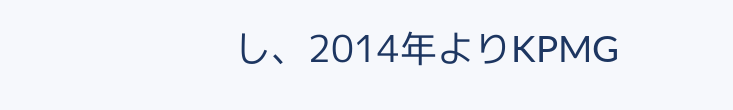し、2014年よりKPMG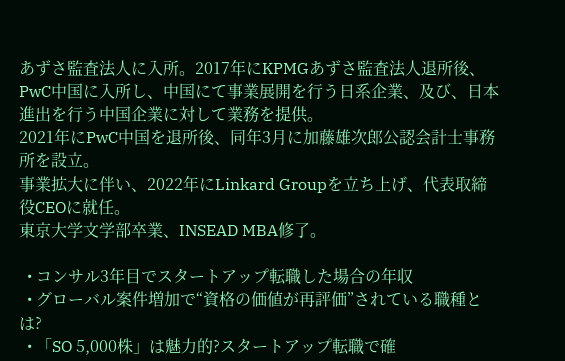あずさ監査法人に入所。2017年にKPMGあずさ監査法人退所後、PwC中国に入所し、中国にて事業展開を行う日系企業、及び、日本進出を行う中国企業に対して業務を提供。
2021年にPwC中国を退所後、同年3月に加藤雄次郎公認会計士事務所を設立。
事業拡大に伴い、2022年にLinkard Groupを立ち上げ、代表取締役CEOに就任。
東京大学文学部卒業、INSEAD MBA修了。

  • コンサル3年目でスタートアップ転職した場合の年収
  • グローバル案件増加で“資格の価値が再評価”されている職種とは?
  • 「SO 5,000株」は魅力的?スタートアップ転職で確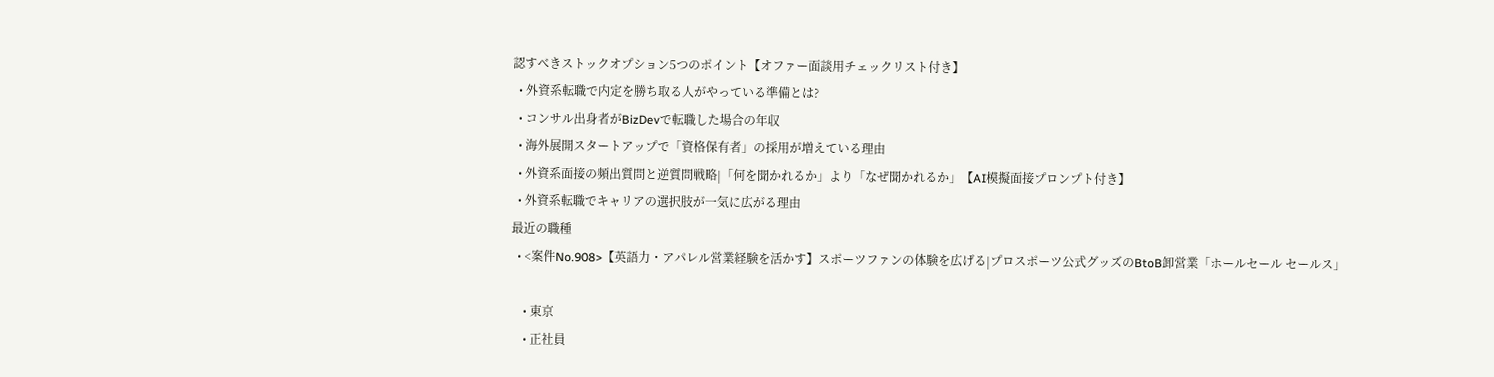認すべきストックオプション5つのポイント【オファー面談用チェックリスト付き】
  • 外資系転職で内定を勝ち取る人がやっている準備とは?
  • コンサル出身者がBizDevで転職した場合の年収
  • 海外展開スタートアップで「資格保有者」の採用が増えている理由
  • 外資系面接の頻出質問と逆質問戦略|「何を聞かれるか」より「なぜ聞かれるか」【AI模擬面接プロンプト付き】
  • 外資系転職でキャリアの選択肢が一気に広がる理由
最近の職種
  • <案件No.908>【英語力・アパレル営業経験を活かす】スポーツファンの体験を広げる|プロスポーツ公式グッズのBtoB卸営業「ホールセール セールス」

    • 東京
    • 正社員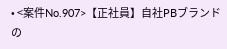• <案件No.907>【正社員】自社PBブランドの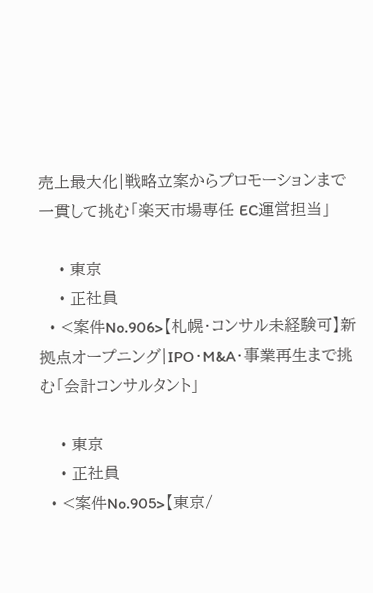売上最大化|戦略立案からプロモーションまで一貫して挑む「楽天市場専任 EC運営担当」

    • 東京
    • 正社員
  • <案件No.906>【札幌・コンサル未経験可】新拠点オープニング|IPO・M&A・事業再生まで挑む「会計コンサルタント」

    • 東京
    • 正社員
  • <案件No.905>【東京/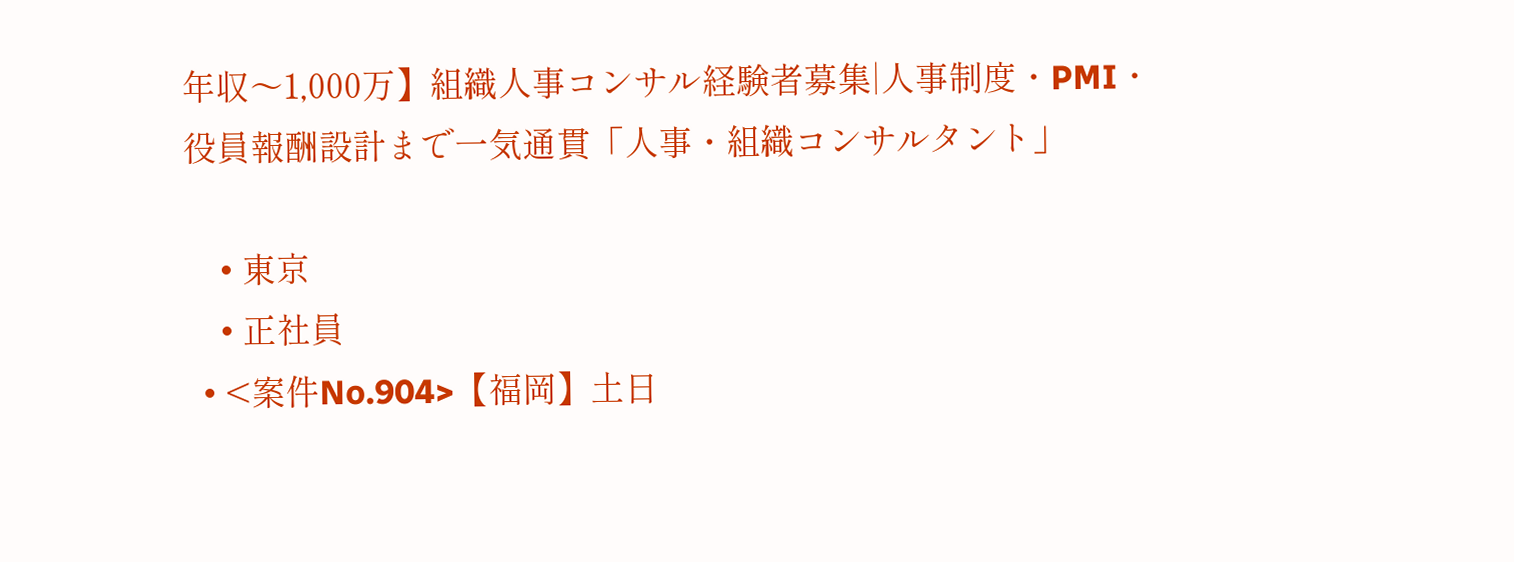年収〜1,000万】組織人事コンサル経験者募集|人事制度・PMI・役員報酬設計まで一気通貫「人事・組織コンサルタント」

    • 東京
    • 正社員
  • <案件No.904>【福岡】土日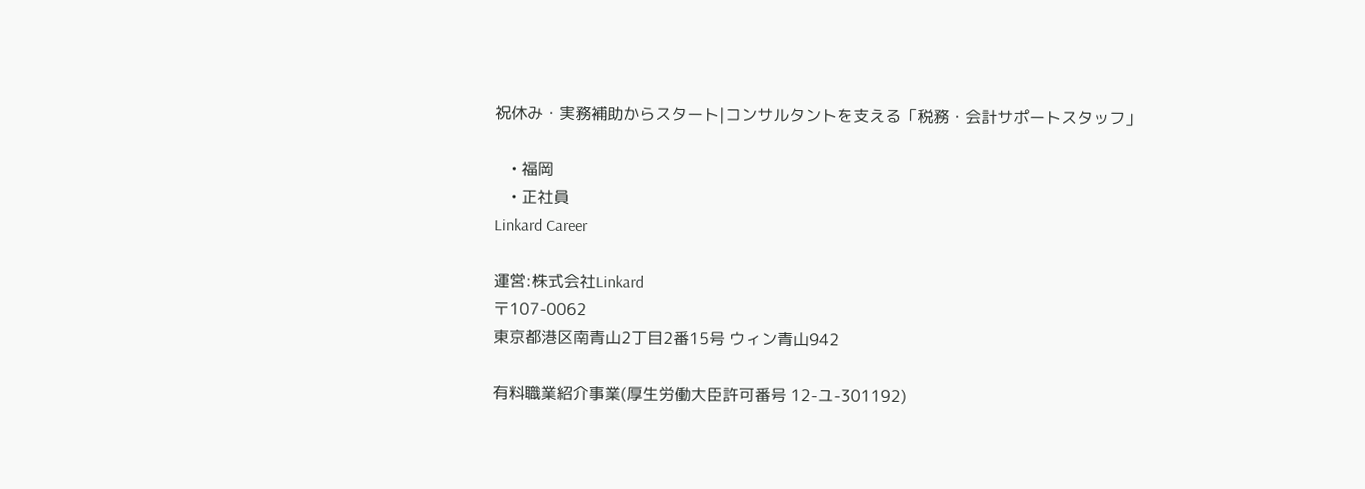祝休み・実務補助からスタート|コンサルタントを支える「税務・会計サポートスタッフ」

    • 福岡
    • 正社員
Linkard Career

運営:株式会社Linkard
〒107-0062
東京都港区南青山2丁目2番15号 ウィン青山942

有料職業紹介事業(厚生労働大臣許可番号 12-ユ-301192)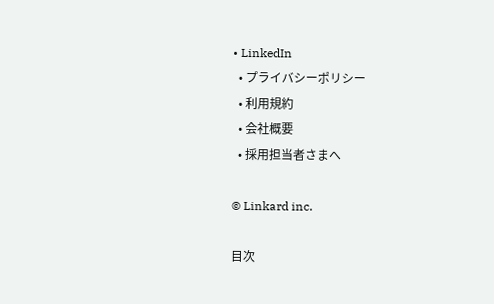• LinkedIn
  • プライバシーポリシー
  • 利用規約
  • 会社概要
  • 採用担当者さまへ

© Linkard inc.

目次